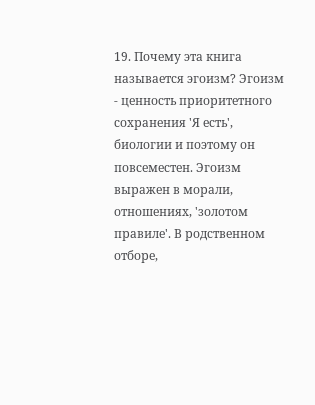19. Почему эта книга называется эгоизм? Эгоизм - ценность приоритетного сохранения 'Я есть', биологии и поэтому он повсеместен. Эгоизм выражен в морали, отношениях, 'золотом правиле'. В родственном отборе,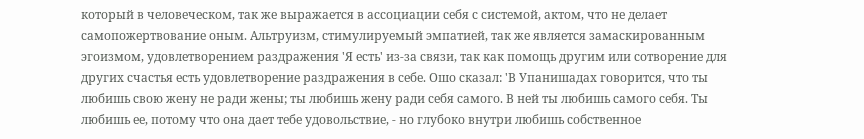который в человеческом, так же выражается в ассоциации себя с системой, актом, что не делает самопожертвование оным. Альтруизм, стимулируемый эмпатией, так же является замаскированным эгоизмом, удовлетворением раздражения 'Я есть' из-за связи, так как помощь другим или сотворение для других счастья есть удовлетворение раздражения в себе. Ошо сказал: 'В Упанишадах говорится, что ты любишь свою жену не ради жены; ты любишь жену ради себя самого. В ней ты любишь самого себя. Ты любишь ее, потому что она дает тебе удовольствие, - но глубоко внутри любишь собственное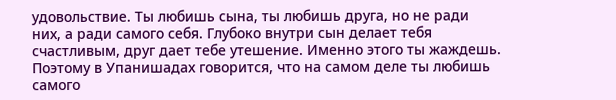удовольствие. Ты любишь сына, ты любишь друга, но не ради них, а ради самого себя. Глубоко внутри сын делает тебя счастливым, друг дает тебе утешение. Именно этого ты жаждешь. Поэтому в Упанишадах говорится, что на самом деле ты любишь самого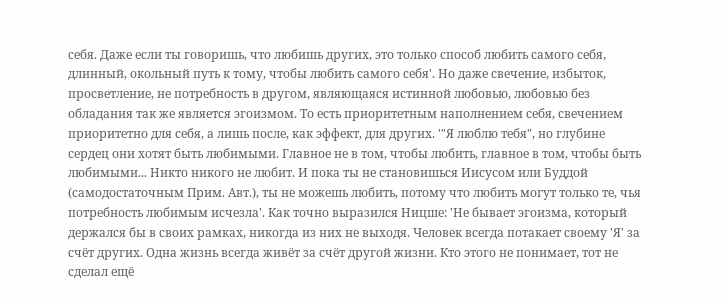себя. Даже если ты говоришь, что любишь других, это только способ любить самого себя, длинный, окольный путь к тому, чтобы любить самого себя'. Но даже свечение, избыток, просветление, не потребность в другом, являющаяся истинной любовью, любовью без обладания так же является эгоизмом. То есть приоритетным наполнением себя, свечением приоритетно для себя, а лишь после, как эффект, для других. '"Я люблю тебя", но глубине сердец они хотят быть любимыми. Главное не в том, чтобы любить, главное в том, чтобы быть любимыми... Никто никого не любит. И пока ты не становишься Иисусом или Буддой (самодостаточным Прим. Авт.), ты не можешь любить, потому что любить могут только те, чья потребность любимым исчезла'. Как точно выразился Ницше: 'Не бывает эгоизма, который держался бы в своих рамках, никогда из них не выходя. Человек всегда потакает своему 'Я' за счёт других. Одна жизнь всегда живёт за счёт другой жизни. Кто этого не понимает, тот не сделал ещё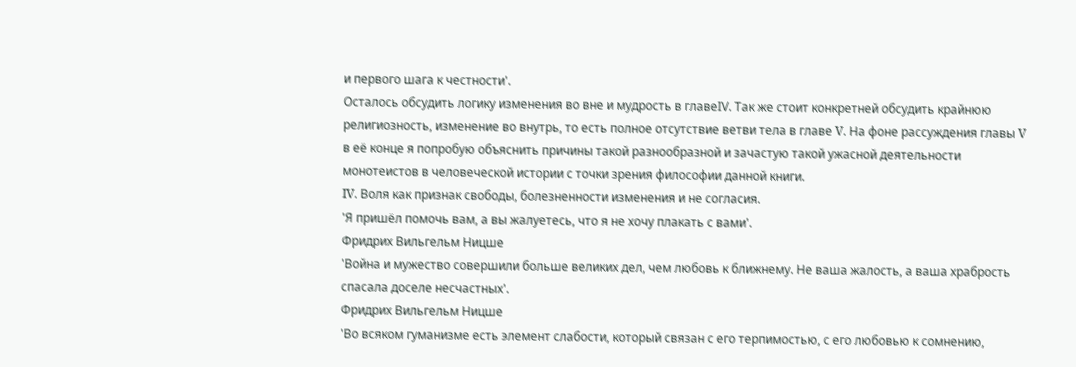и первого шага к честности'.
Осталось обсудить логику изменения во вне и мудрость в главеIV. Так же стоит конкретней обсудить крайнюю религиозность, изменение во внутрь, то есть полное отсутствие ветви тела в главе V. На фоне рассуждения главы V в её конце я попробую объяснить причины такой разнообразной и зачастую такой ужасной деятельности монотеистов в человеческой истории с точки зрения философии данной книги.
IV. Воля как признак свободы, болезненности изменения и не согласия.
'Я пришёл помочь вам, а вы жалуетесь, что я не хочу плакать с вами'.
Фридрих Вильгельм Ницше
'Война и мужество совершили больше великих дел, чем любовь к ближнему. Не ваша жалость, а ваша храбрость спасала доселе несчастных'.
Фридрих Вильгельм Ницше
'Во всяком гуманизме есть элемент слабости, который связан с его терпимостью, с его любовью к сомнению,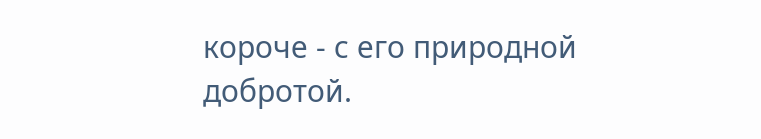короче - с его природной добротой.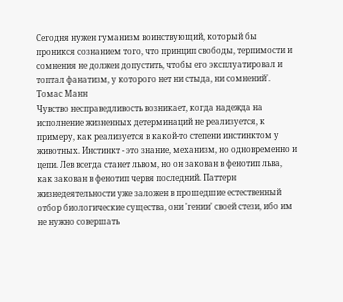Сегодня нужен гуманизм воинствующий, который бы проникся сознанием того, что принцип свободы, терпимости и сомнения не должен допустить, чтобы его эксплуатировал и топтал фанатизм, у которого нет ни стыда, ни сомнений'.
Томас Манн
Чувство несправедливость возникает, когда надежда на исполнение жизненных детерминаций не реализуется, к примеру, как реализуется в какой-то степени инстинктом у животных. Инстинкт - это знание, механизм, но одновременно и цепи. Лев всегда станет львом, но он закован в фенотип льва, как закован в фенотип червя последний. Паттерн жизнедеятельности уже заложен в прошедшие естественный отбор биологические существа, они 'гении' своей стези, ибо им не нужно совершать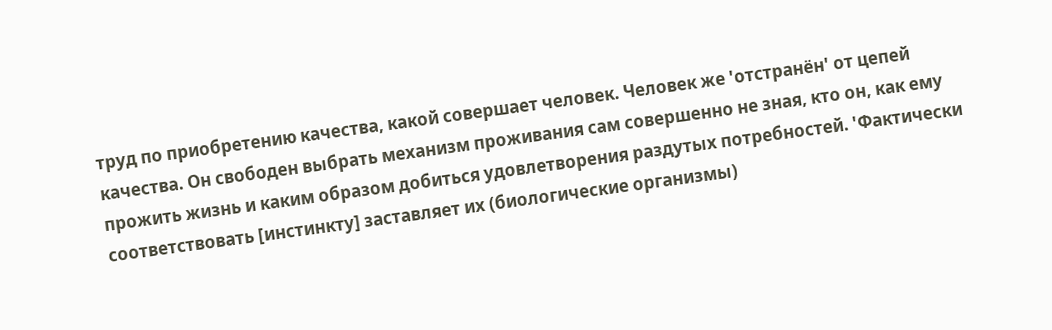труд по приобретению качества, какой совершает человек. Человек же 'отстранён' от цепей качества. Он свободен выбрать механизм проживания сам совершенно не зная, кто он, как ему прожить жизнь и каким образом добиться удовлетворения раздутых потребностей. 'Фактически соответствовать [инстинкту] заставляет их (биологические организмы)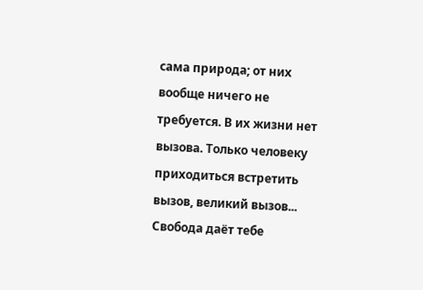сама природа; от них вообще ничего не требуется. В их жизни нет вызова. Только человеку приходиться встретить вызов, великий вызов... Свобода даёт тебе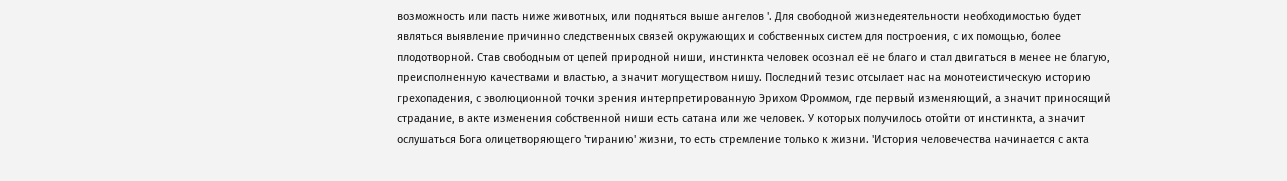возможность или пасть ниже животных, или подняться выше ангелов '. Для свободной жизнедеятельности необходимостью будет являться выявление причинно следственных связей окружающих и собственных систем для построения, с их помощью, более плодотворной. Став свободным от цепей природной ниши, инстинкта человек осознал её не благо и стал двигаться в менее не благую, преисполненную качествами и властью, а значит могуществом нишу. Последний тезис отсылает нас на монотеистическую историю грехопадения, с эволюционной точки зрения интерпретированную Эрихом Фроммом, где первый изменяющий, а значит приносящий страдание, в акте изменения собственной ниши есть сатана или же человек. У которых получилось отойти от инстинкта, а значит ослушаться Бога олицетворяющего 'тиранию' жизни, то есть стремление только к жизни. 'История человечества начинается с акта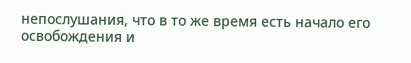непослушания, что в то же время есть начало его освобождения и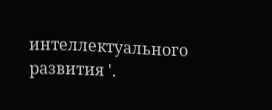интеллектуального развития '.